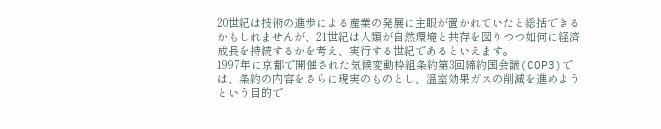20世紀は技術の進歩による産業の発展に主眼が置かれていたと総括できるかもしれませんが、21世紀は人類が自然環境と共存を図りつつ如何に経済成長を持続するかを考え、実行する世紀であるといえます。
1997年に京都で開催された気候変動枠組条約第3回締約国会議(COP3)では、条約の内容をさらに現実のものとし、温室効果ガスの削減を進めようという目的で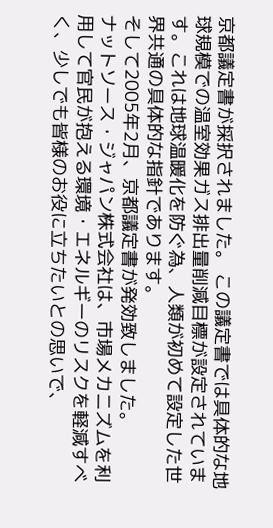京都議定書が採択されました。 この議定書では具体的な地球規模での温室効果ガス排出量削減目標が設定されています。これは地球温暖化を防ぐ為、人類が初めて設定した世界共通の具体的な指針であります。
そして2005年2月、京都議定書が発効致しました。
ナットソース・ジャパン株式会社は、市場メカニズムを利用して官民が抱える環境・エネルギーのリスクを軽減すべく、少しでも皆様のお役に立ちたいとの思いで、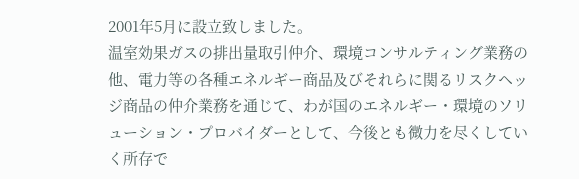2001年5月に設立致しました。
温室効果ガスの排出量取引仲介、環境コンサルティング業務の他、電力等の各種エネルギー商品及びそれらに関るリスクヘッジ商品の仲介業務を通じて、わが国のエネルギー・環境のソリューション・プロバイダーとして、今後とも微力を尽くしていく所存で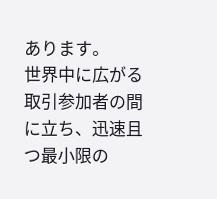あります。
世界中に広がる取引参加者の間に立ち、迅速且つ最小限の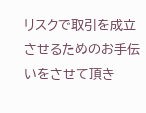リスクで取引を成立させるためのお手伝いをさせて頂き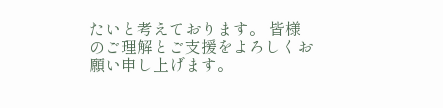たいと考えております。 皆様のご理解とご支援をよろしくお願い申し上げます。